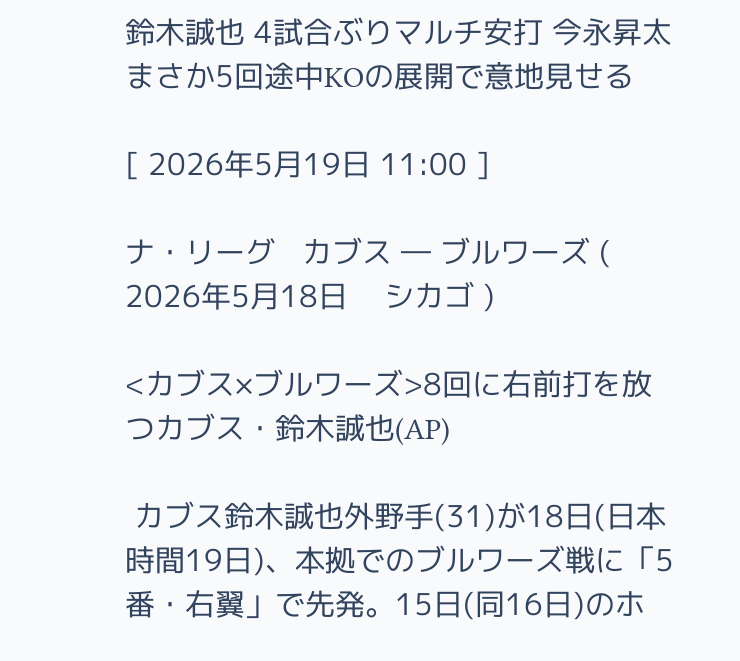鈴木誠也 4試合ぶりマルチ安打 今永昇太まさか5回途中KOの展開で意地見せる

[ 2026年5月19日 11:00 ]

ナ・リーグ   カブス ― ブルワーズ ( 2026年5月18日    シカゴ )

<カブス×ブルワーズ>8回に右前打を放つカブス・鈴木誠也(AP)

 カブス鈴木誠也外野手(31)が18日(日本時間19日)、本拠でのブルワーズ戦に「5番・右翼」で先発。15日(同16日)のホ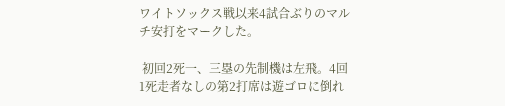ワイトソックス戦以来4試合ぶりのマルチ安打をマークした。

 初回2死一、三塁の先制機は左飛。4回1死走者なしの第2打席は遊ゴロに倒れ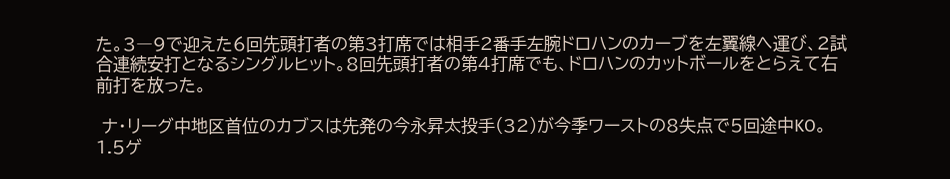た。3―9で迎えた6回先頭打者の第3打席では相手2番手左腕ドロハンのカーブを左翼線へ運び、2試合連続安打となるシングルヒット。8回先頭打者の第4打席でも、ドロハンのカットボールをとらえて右前打を放った。

 ナ・リーグ中地区首位のカブスは先発の今永昇太投手(32)が今季ワーストの8失点で5回途中KO。1.5ゲ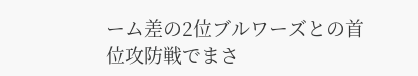ーム差の2位ブルワーズとの首位攻防戦でまさ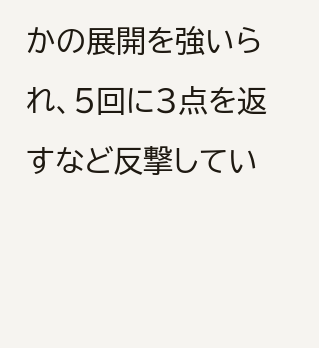かの展開を強いられ、5回に3点を返すなど反撃してい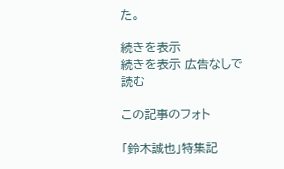た。

続きを表示
続きを表示 広告なしで読む

この記事のフォト

「鈴木誠也」特集記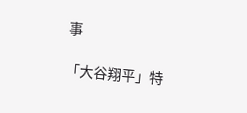事

「大谷翔平」特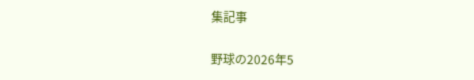集記事

野球の2026年5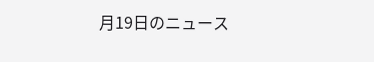月19日のニュース